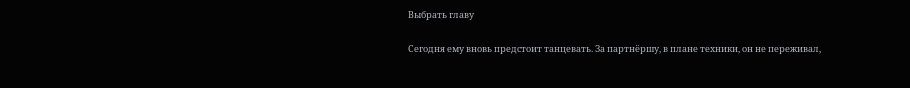Выбрать главу

Сегодня ему вновь предстоит танцевать. За партнёршу, в плане техники, он не переживал,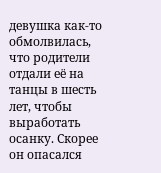девушка как-то обмолвилась, что родители отдали её на танцы в шесть лет, чтобы выработать осанку. Скорее он опасался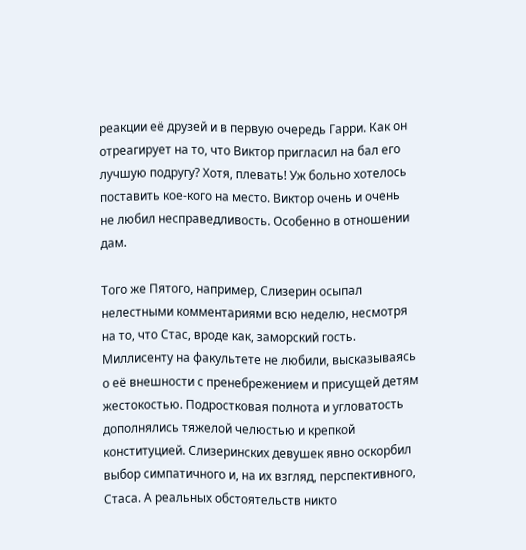реакции её друзей и в первую очередь Гарри. Как он отреагирует на то, что Виктор пригласил на бал его лучшую подругу? Хотя, плевать! Уж больно хотелось поставить кое-кого на место. Виктор очень и очень не любил несправедливость. Особенно в отношении дам.

Того же Пятого, например, Слизерин осыпал нелестными комментариями всю неделю, несмотря на то, что Стас, вроде как, заморский гость. Миллисенту на факультете не любили, высказываясь о её внешности с пренебрежением и присущей детям жестокостью. Подростковая полнота и угловатость дополнялись тяжелой челюстью и крепкой конституцией. Слизеринских девушек явно оскорбил выбор симпатичного и, на их взгляд, перспективного, Стаса. А реальных обстоятельств никто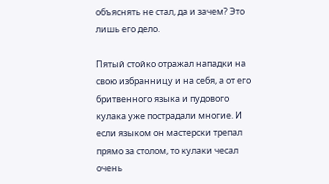объяснять не стал, да и зачем? Это лишь его дело.

Пятый стойко отражал нападки на свою избранницу и на себя, а от его бритвенного языка и пудового кулака уже пострадали многие. И если языком он мастерски трепал прямо за столом, то кулаки чесал очень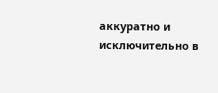аккуратно и исключительно в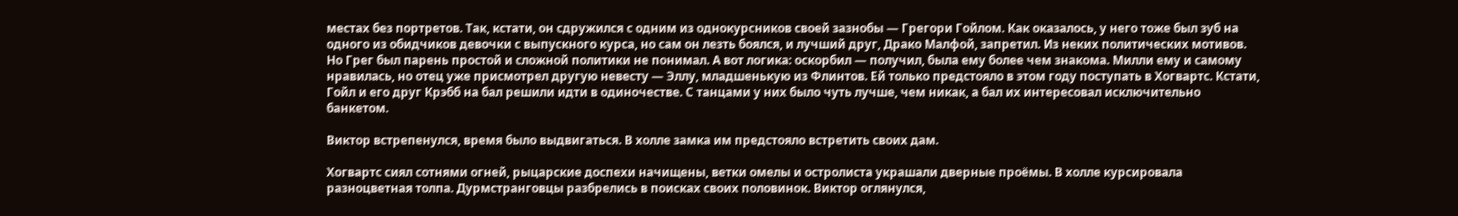местах без портретов. Так, кстати, он сдружился с одним из однокурсников своей зазнобы — Грегори Гойлом. Как оказалось, у него тоже был зуб на одного из обидчиков девочки с выпускного курса, но сам он лезть боялся, и лучший друг, Драко Малфой, запретил. Из неких политических мотивов. Но Грег был парень простой и сложной политики не понимал. А вот логика: оскорбил — получил, была ему более чем знакома. Милли ему и самому нравилась, но отец уже присмотрел другую невесту — Эллу, младшенькую из Флинтов. Ей только предстояло в этом году поступать в Хогвартс. Кстати, Гойл и его друг Крэбб на бал решили идти в одиночестве. С танцами у них было чуть лучше, чем никак, а бал их интересовал исключительно банкетом.

Виктор встрепенулся, время было выдвигаться. В холле замка им предстояло встретить своих дам.

Хогвартс сиял сотнями огней, рыцарские доспехи начищены, ветки омелы и остролиста украшали дверные проёмы. В холле курсировала разноцветная толпа. Дурмстранговцы разбрелись в поисках своих половинок. Виктор оглянулся,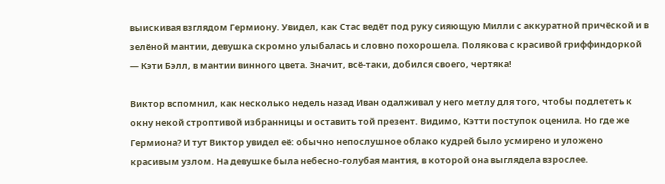выискивая взглядом Гермиону. Увидел, как Стас ведёт под руку сияющую Милли с аккуратной причёской и в зелёной мантии, девушка скромно улыбалась и словно похорошела. Полякова с красивой гриффиндоркой — Кэти Бэлл, в мантии винного цвета. Значит, всё-таки, добился своего, чертяка!

Виктор вспомнил, как несколько недель назад Иван одалживал у него метлу для того, чтобы подлететь к окну некой строптивой избранницы и оставить той презент. Видимо, Кэтти поступок оценила. Но где же Гермиона? И тут Виктор увидел её: обычно непослушное облако кудрей было усмирено и уложено красивым узлом. На девушке была небесно-голубая мантия, в которой она выглядела взрослее.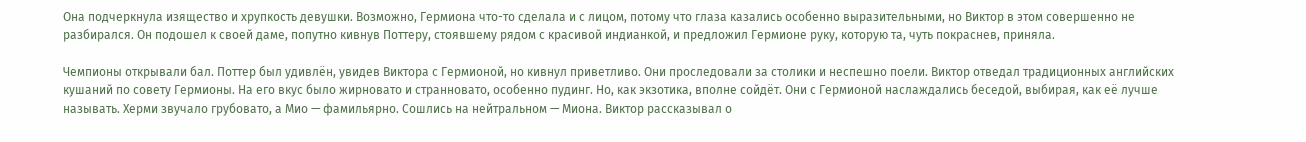Она подчеркнула изящество и хрупкость девушки. Возможно, Гермиона что-то сделала и с лицом, потому что глаза казались особенно выразительными, но Виктор в этом совершенно не разбирался. Он подошел к своей даме, попутно кивнув Поттеру, стоявшему рядом с красивой индианкой, и предложил Гермионе руку, которую та, чуть покраснев, приняла.

Чемпионы открывали бал. Поттер был удивлён, увидев Виктора с Гермионой, но кивнул приветливо. Они проследовали за столики и неспешно поели. Виктор отведал традиционных английских кушаний по совету Гермионы. На его вкус было жирновато и странновато, особенно пудинг. Но, как экзотика, вполне сойдёт. Они с Гермионой наслаждались беседой, выбирая, как её лучше называть. Херми звучало грубовато, а Мио — фамильярно. Сошлись на нейтральном — Миона. Виктор рассказывал о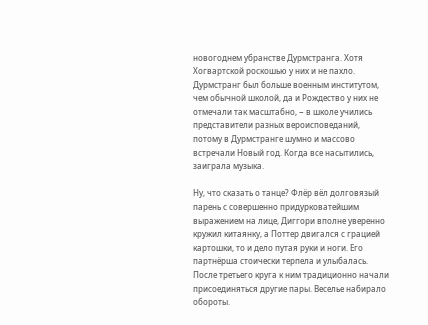новогоднем убранстве Дурмстранга. Хотя Хогвартской роскошью у них и не пахло. Дурмстранг был больше военным институтом, чем обычной школой, да и Рождество у них не отмечали так масштабно, − в школе учились представители разных вероисповеданий, потому в Дурмстранге шумно и массово встречали Новый год. Когда все насытились, заиграла музыка.

Ну, что сказать о танце? Флёр вёл долговязый парень с совершенно придурковатейшим выражением на лице, Диггори вполне уверенно кружил китаянку, а Поттер двигался с грацией картошки, то и дело путая руки и ноги. Его партнёрша стоически терпела и улыбалась. После третьего круга к ним традиционно начали присоединяться другие пары. Веселье набирало обороты.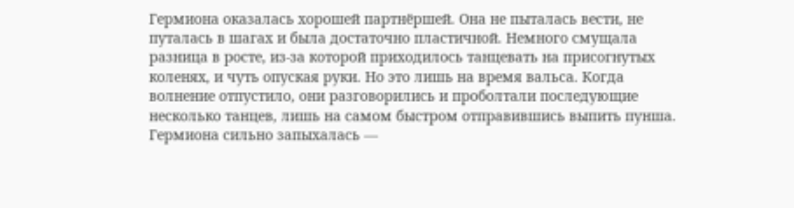Гермиона оказалась хорошей партнёршей. Она не пыталась вести, не путалась в шагах и была достаточно пластичной. Немного смущала разница в росте, из-за которой приходилось танцевать на присогнутых коленях, и чуть опуская руки. Но это лишь на время вальса. Когда волнение отпустило, они разговорились и проболтали последующие несколько танцев, лишь на самом быстром отправившись выпить пунша. Гермиона сильно запыхалась —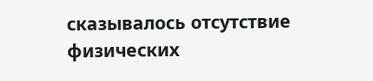сказывалось отсутствие физических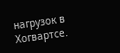нагрузок в Хогвартсе.